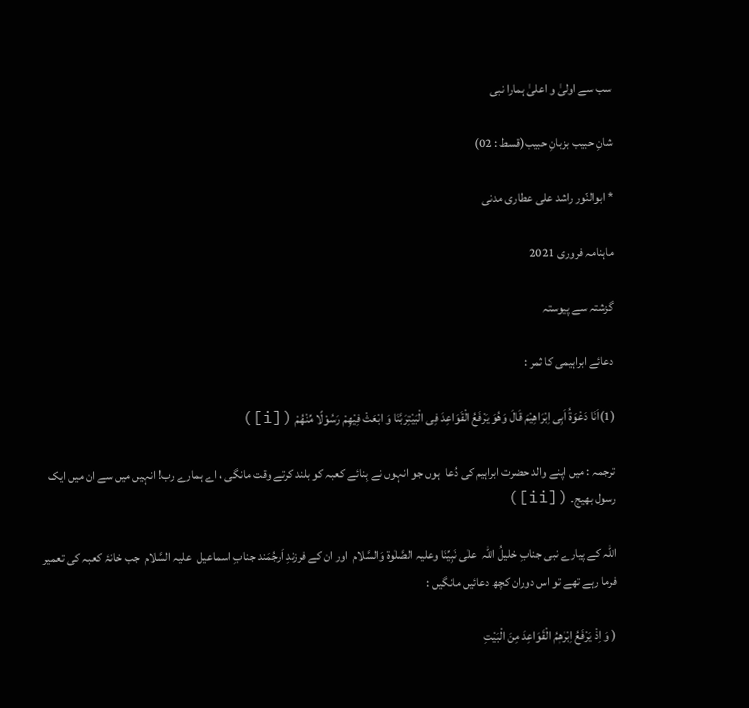سب سے اولیٰ و اعلیٰ ہمارا نبی

شانِ حبیب بزبانِ حبیب(قسط : 02)

* ابوالنّور راشد علی عطاری مدنی

ماہنامہ فروری 2021

گزشتہ سے پیوستہ

دعائے ابراہیمی کا ثمر :

(1)اَنَا دَعْوَةُ اَبِى اِبْرَاهِيْمَ قَالَ وَهُوَ يَرْفَعُ الْقَوَاعِدَ فِى الْبَيْتِرَبَّنَا وَ ابْعَثْ فِیْهِمْ رَسُوْلًا مِّنْهُمْ ([i])

ترجمہ : میں اپنے والد حضرت ابراہیم کی دُعا  ہوں جو انہوں نے بِنائے کعبہ کو بلند کرتے وقت مانگی ، اے ہمارے رب! انہیں میں سے ان میں ایک رسول بھیج۔ ([ii])

اللہ کے پیارے نبی جنابِ خلیلُ اللہ  علٰی نَبِیِّنَا وعلیہ الصَّلٰوۃ وَالسَّلام  اور ان کے فرزندِ اَرجُمَند جنابِ اسماعیل  علیہ السَّلام  جب خانۂ کعبہ کی تعمیر فرما رہے تھے تو اس دوران کچھ دعائیں مانگیں :

( وَ اِذْ یَرْفَعُ اِبْرٰهٖمُ الْقَوَاعِدَ مِنَ الْبَیْتِ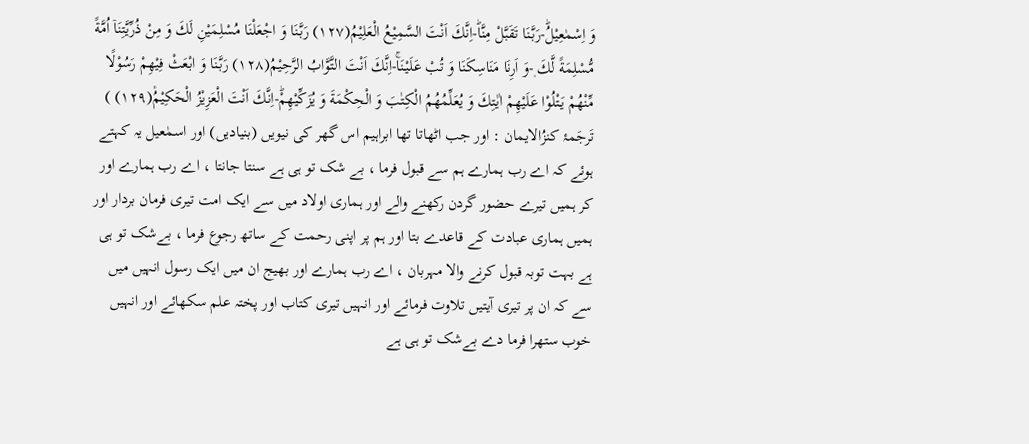وَ اِسْمٰعِیْلُؕ-رَبَّنَا تَقَبَّلْ مِنَّاؕ-اِنَّكَ اَنْتَ السَّمِیْعُ الْعَلِیْمُ(۱۲۷) رَبَّنَا وَ اجْعَلْنَا مُسْلِمَیْنِ لَكَ وَ مِنْ ذُرِّیَّتِنَاۤ اُمَّةً مُّسْلِمَةً لَّكَ ۪-وَ اَرِنَا مَنَاسِكَنَا وَ تُبْ عَلَیْنَاۚ-اِنَّكَ اَنْتَ التَّوَّابُ الرَّحِیْمُ(۱۲۸) رَبَّنَا وَ ابْعَثْ فِیْهِمْ رَسُوْلًا مِّنْهُمْ یَتْلُوْا عَلَیْهِمْ اٰیٰتِكَ وَ یُعَلِّمُهُمُ الْكِتٰبَ وَ الْحِكْمَةَ وَ یُزَكِّیْهِمْؕ-اِنَّكَ اَنْتَ الْعَزِیْزُ الْحَكِیْمُ۠(۱۲۹) ) تَرجَمۂ کنزُالایمان : اور جب اٹھاتا تھا ابراہیم اس گھر کی نیویں (بنیادیں) اور اسمٰعیل یہ کہتے ہوئے کہ اے رب ہمارے ہم سے قبول فرما ، بے شک تو ہی ہے سنتا جانتا ، اے رب ہمارے اور کر ہمیں تیرے حضور گردن رکھنے والے اور ہماری اولاد میں سے ایک امت تیری فرمان بردار اور ہمیں ہماری عبادت کے قاعدے بتا اور ہم پر اپنی رحمت کے ساتھ رجوع فرما ، بےشک تو ہی ہے بہت توبہ قبول کرنے والا مہربان ، اے رب ہمارے اور بھیج ان میں ایک رسول انہیں میں سے کہ ان پر تیری آیتیں تلاوت فرمائے اور انہیں تیری کتاب اور پختہ علم سکھائے اور انہیں خوب ستھرا فرما دے بےشک تو ہی ہے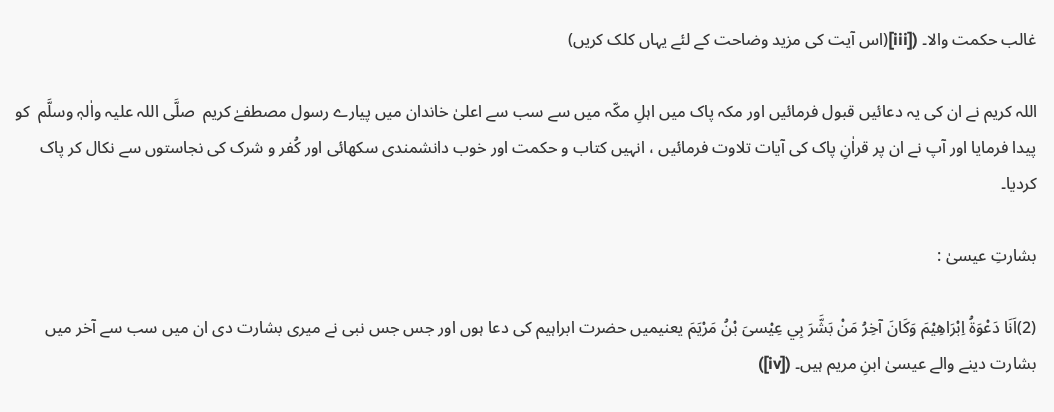غالب حکمت والا۔ ([iii](اس آیت کی مزید وضاحت کے لئے یہاں کلک کریں)

اللہ کریم نے ان کی یہ دعائیں قبول فرمائیں اور مکہ پاک میں اہلِ مکّہ میں سے سب سے اعلیٰ خاندان میں پیارے رسول مصطفےٰ کریم  صلَّی اللہ علیہ واٰلہٖ وسلَّم  کو پیدا فرمایا اور آپ نے ان پر قراٰنِ پاک کی آیات تلاوت فرمائیں ، انہیں کتاب و حکمت اور خوب دانشمندی سکھائی اور کُفر و شرک کی نجاستوں سے نکال کر پاک کردیا۔

بشارتِ عیسیٰ :

(2)اَنَا دَعْوَةُ اِبْرَاهِيْمَ وَكَانَ آخِرُ مَنْ بَشَّرَ بِي عِيْسىَ بْنُ مَرْيَمَ یعنیمیں حضرت ابراہیم کی دعا ہوں اور جس جس نبی نے میری بشارت دی ان میں سب سے آخر میں بشارت دینے والے عیسیٰ ابنِ مریم ہیں۔ ([iv])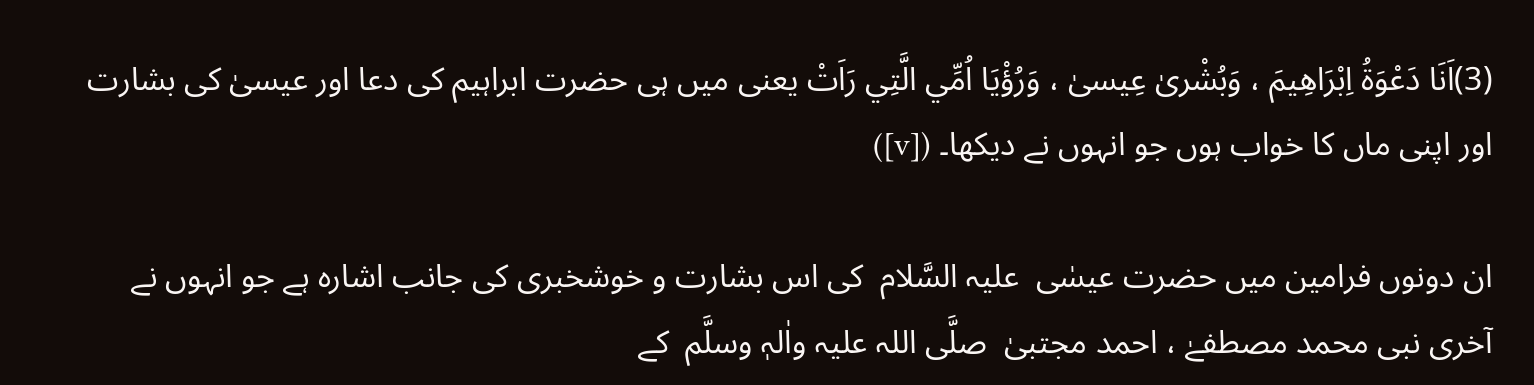(3)اَنَا دَعْوَةُ اِبْرَاهِيمَ ، وَبُشْرىٰ عِيسىٰ ، وَرُؤْيَا اُمِّي الَّتِي رَاَتْ یعنی میں ہی حضرت ابراہیم کی دعا اور عیسیٰ کی بشارت اور اپنی ماں کا خواب ہوں جو انہوں نے دیکھا۔ ([v])

ان دونوں فرامین میں حضرت عیسٰی  علیہ السَّلام  کی اس بشارت و خوشخبری کی جانب اشارہ ہے جو انہوں نے آخری نبی محمد مصطفےٰ ، احمد مجتبیٰ  صلَّی اللہ علیہ واٰلہٖ وسلَّم  کے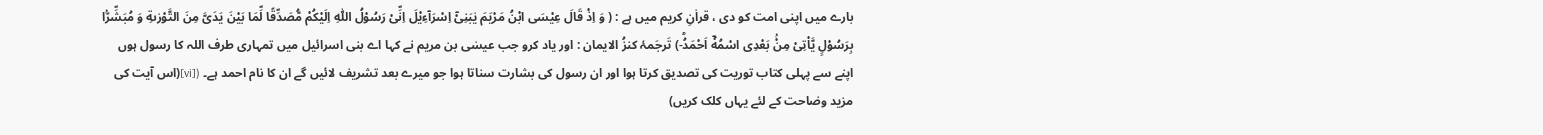بارے میں اپنی امت کو دی ، قراٰنِ کریم میں ہے : ( وَ اِذْ قَالَ عِیْسَى ابْنُ مَرْیَمَ یٰبَنِیْۤ اِسْرَآءِیْلَ اِنِّیْ رَسُوْلُ اللّٰهِ اِلَیْكُمْ مُّصَدِّقًا لِّمَا بَیْنَ یَدَیَّ مِنَ التَّوْرٰىةِ وَ مُبَشِّرًۢا بِرَسُوْلٍ یَّاْتِیْ مِنْۢ بَعْدِی اسْمُهٗۤ اَحْمَدُؕ-) تَرجَمۂ کنزُ الایمان : اور یاد کرو جب عیسٰی بن مریم نے کہا اے بنی اسرائیل میں تمہاری طرف اللہ کا رسول ہوں اپنے سے پہلی کتاب توریت کی تصدیق کرتا ہوا اور ان رسول کی بشارت سناتا ہوا جو میرے بعد تشریف لائیں گے ان کا نام احمد ہے۔ ([vi](اس آیت کی مزید وضاحت کے لئے یہاں کلک کریں)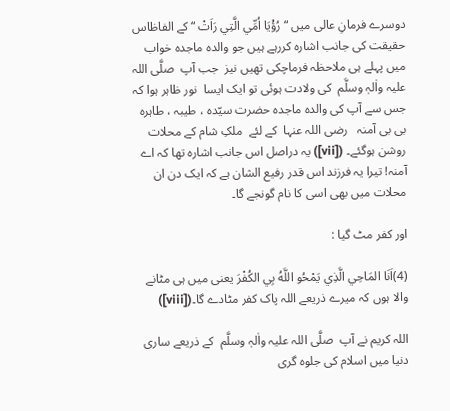دوسرے فرمانِ عالی میں “ رُؤْيَا اُمِّي الَّتِي رَاَتْ “ کے الفاظاس حقیقت کی جانب اشارہ کررہے ہیں جو والدہ ماجدہ خواب میں پہلے ہی ملاحظہ فرماچکی تھیں نیز  جب آپ  صلَّی اللہ علیہ واٰلہٖ وسلَّم  کی ولادت ہوئی تو ایک ایسا  نور ظاہر ہوا کہ جس سے آپ کی والدہ ماجدہ حضرت سیّدہ ، طیبہ ، طاہرہ بی بی آمنہ   رضی اللہ عنہا  کے لئے  ملکِ شام کے محلات روشن ہوگئے۔ ([vii]) یہ دراصل اس جانب اشارہ تھا کہ اے آمنہ! تیرا یہ فرزند اس قدر رفیع الشان ہے کہ ایک دن ان محلات میں بھی اسی کا نام گونجے گا۔

اور کفر مٹ گیا :

(4)اَنَا المَاحِي الَّذِي يَمْحُو اللَّهُ بِي الكُفْرَ یعنی میں ہی مٹانے والا ہوں کہ میرے ذریعے اللہ پاک کفر مٹادے گا۔([viii])

اللہ کریم نے آپ  صلَّی اللہ علیہ واٰلہٖ وسلَّم  کے ذریعے ساری دنیا میں اسلام کی جلوہ گری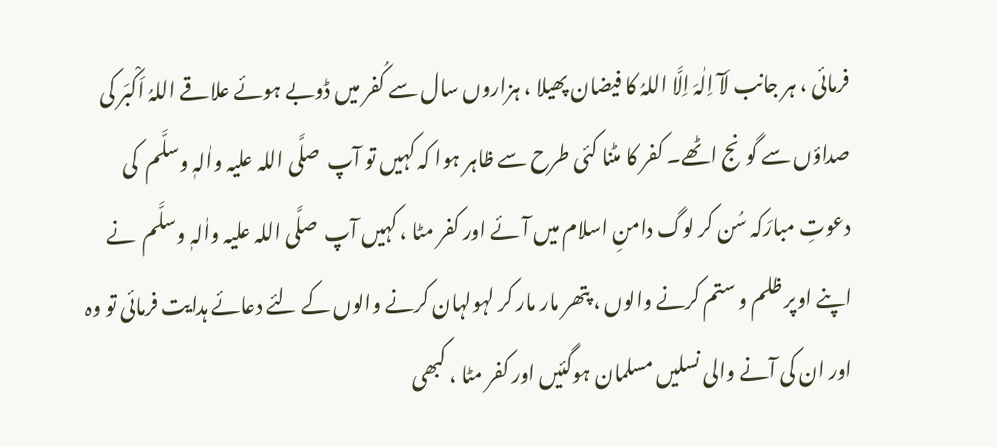فرمائی ، ہر جانب لَآ اِلٰہَ اِلَّا اللہُ کا فیضان پھیلا ، ہزاروں سال سے کُفر میں ڈوبے ہوئے علاقے اللہُ اَکْبَر کی صداؤں سے گونج اٹھے۔ کفر کا مٹنا کئی طرح سے ظاہر ہوا کہ کہیں تو آپ  صلَّی اللہ علیہ واٰلہٖ وسلَّم  کی دعوتِ مبارَکہ سُن کر لوگ دامنِ اسلام میں آئے اور کفر مٹا ، کہیں آپ  صلَّی اللہ علیہ واٰلہٖ وسلَّم  نے اپنے اوپر ظلم و ستم کرنے والوں ، پتھر مار مار کر لہولہان کرنے والوں کے لئے دعائے ہدایت فرمائی تو وہ اور ان کی آنے والی نسلیں مسلمان ہوگئیں اور کفر مٹا ، کبھی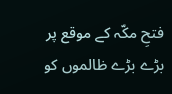فتحِ مکّہ کے موقع پر بڑے بڑے ظالموں کو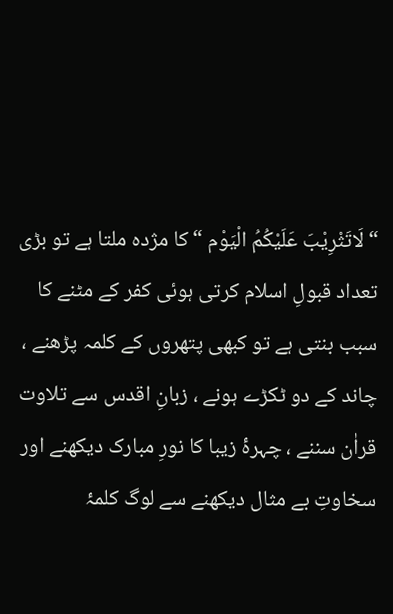“ لَاتَثْرِیْبَ عَلَیْکُمُ الْیَوْم “ کا مژدہ ملتا ہے تو بڑی تعداد قبولِ اسلام کرتی ہوئی کفر کے مٹنے کا سبب بنتی ہے تو کبھی پتھروں کے کلمہ پڑھنے ، چاند کے دو ٹکڑے ہونے ، زبانِ اقدس سے تلاوت قراٰن سننے ، چہرۂ زیبا کا نورِ مبارک دیکھنے اور سخاوتِ بے مثال دیکھنے سے لوگ کلمۂ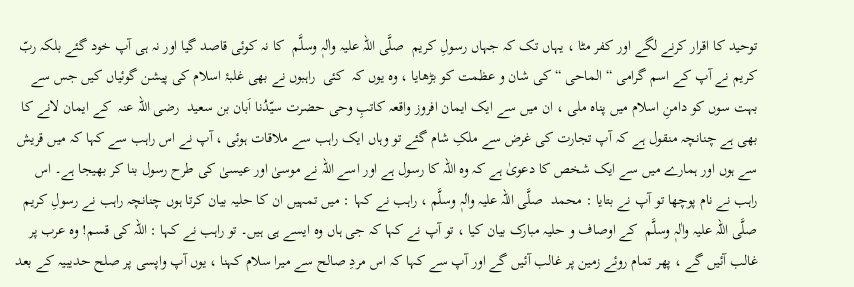توحید کا اقرار کرنے لگے اور کفر مٹا ، یہاں تک کہ جہاں رسولِ کریم  صلَّی اللہ علیہ واٰلہٖ وسلَّم  کا نہ کوئی قاصد گیا اور نہ ہی آپ خود گئے بلکہ ربّ کریم نے آپ کے اسم گرامی “ الماحی “ کی شان و عظمت کو بڑھایا ، وہ یوں کہ  کئی  راہبوں نے بھی غلبۂ اسلام کی پیشن گوئیاں کیں جس سے بہت سوں کو دامنِ اسلام میں پناہ ملی ، ان میں سے ایک ایمان افروز واقعہ کاتبِ وحی حضرت سیّدُنا اَبان بن سعید  رضی اللہ عنہ  کے ایمان لانے کا بھی ہے چنانچہ منقول ہے کہ آپ تجارت کی غرض سے ملکِ شام گئے تو وہاں ایک راہب سے ملاقات ہوئی ، آپ نے اس راہب سے کہا کہ میں قریش سے ہوں اور ہمارے میں سے ایک شخص کا دعویٰ ہے کہ وہ اللہ کا رسول ہے اور اسے اللہ نے موسیٰ اور عیسیٰ کی طرح رسول بنا کر بھیجا ہے۔ اس راہب نے نام پوچھا تو آپ نے بتایا : محمد  صلَّی اللہ علیہ واٰلہٖ وسلَّم ، راہب نے کہا : میں تمہیں ان کا حلیہ بیان کرتا ہوں چنانچہ راہب نے رسولِ کریم  صلَّی اللہ علیہ واٰلہٖ وسلَّم  کے اوصاف و حلیہ مبارک بیان کیا ، تو آپ نے کہا کہ جی ہاں وہ ایسے ہی ہیں۔ تو راہب نے کہا : اللہ کی قسم! وہ عرب پر غالب آئیں گے ، پھر تمام روئے زمین پر غالب آئیں گے اور آپ سے کہا کہ اس مردِ صالح سے میرا سلام کہنا ، یوں آپ واپسی پر صلح حدیبیہ کے بعد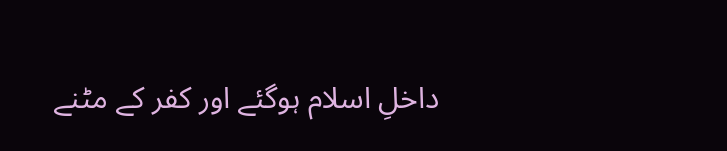داخلِ اسلام ہوگئے اور کفر کے مٹنے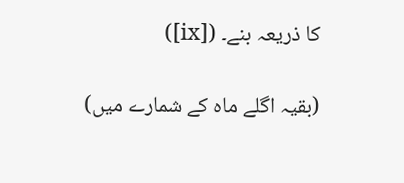کا ذریعہ بنے۔ ([ix])

(بقیہ اگلے ماہ کے شمارے میں)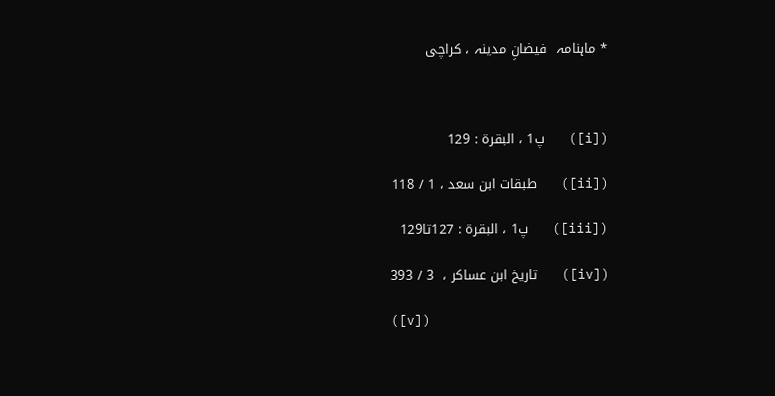* ماہنامہ  فیضانِ مدینہ ، کراچی



([i])   پ1 ، البقرۃ : 129

([ii])   طبقات ابن سعد ، 1 / 118

([iii])   پ1 ، البقرۃ : 127تا129

([iv])   تاریخ ابن عساكر ،  3 / 393

([v])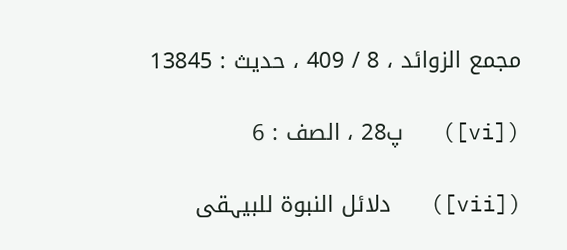مجمع الزوائد ، 8 / 409 ، حدیث : 13845

([vi])   پ28 ، الصف : 6

([vii])   دلائل النبوۃ للبیہقی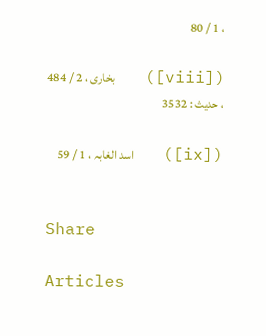، 1 / 80

([viii])   بخاری ، 2 / 484 ، حدیث : 3532

([ix])   اسد الغابہ ، 1 / 59


Share

Articles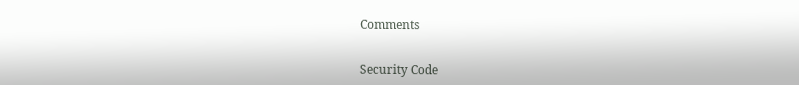Comments


Security Code